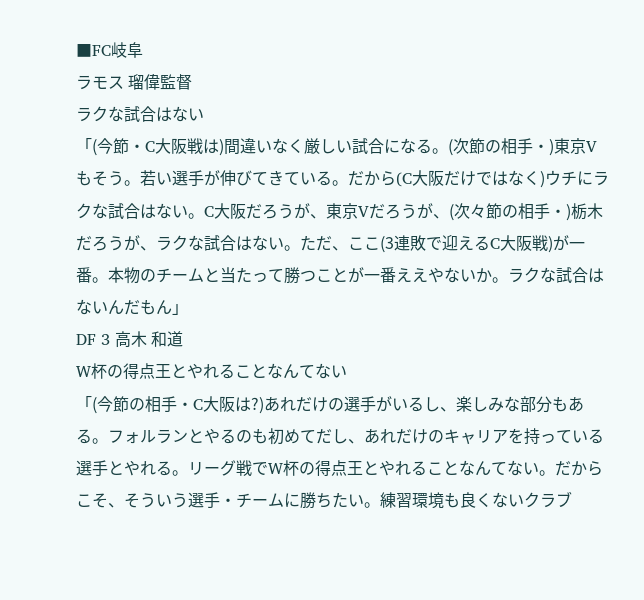■FC岐阜
ラモス 瑠偉監督
ラクな試合はない
「(今節・C大阪戦は)間違いなく厳しい試合になる。(次節の相手・)東京Vもそう。若い選手が伸びてきている。だから(C大阪だけではなく)ウチにラクな試合はない。C大阪だろうが、東京Vだろうが、(次々節の相手・)栃木だろうが、ラクな試合はない。ただ、ここ(3連敗で迎えるC大阪戦)が一番。本物のチームと当たって勝つことが一番ええやないか。ラクな試合はないんだもん」
DF 3 高木 和道
W杯の得点王とやれることなんてない
「(今節の相手・C大阪は?)あれだけの選手がいるし、楽しみな部分もある。フォルランとやるのも初めてだし、あれだけのキャリアを持っている選手とやれる。リーグ戦でW杯の得点王とやれることなんてない。だからこそ、そういう選手・チームに勝ちたい。練習環境も良くないクラブ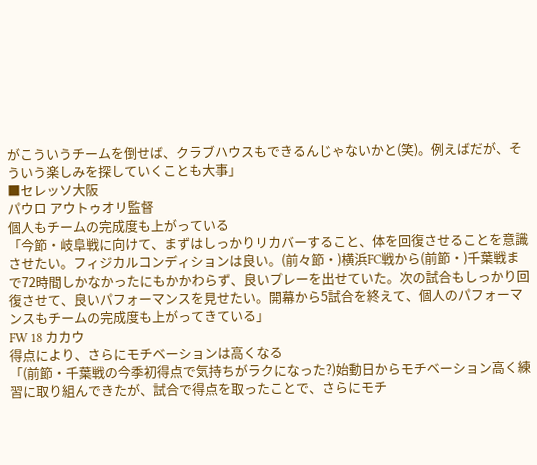がこういうチームを倒せば、クラブハウスもできるんじゃないかと(笑)。例えばだが、そういう楽しみを探していくことも大事」
■セレッソ大阪
パウロ アウトゥオリ監督
個人もチームの完成度も上がっている
「今節・岐阜戦に向けて、まずはしっかりリカバーすること、体を回復させることを意識させたい。フィジカルコンディションは良い。(前々節・)横浜FC戦から(前節・)千葉戦まで72時間しかなかったにもかかわらず、良いプレーを出せていた。次の試合もしっかり回復させて、良いパフォーマンスを見せたい。開幕から5試合を終えて、個人のパフォーマンスもチームの完成度も上がってきている」
FW 18 カカウ
得点により、さらにモチベーションは高くなる
「(前節・千葉戦の今季初得点で気持ちがラクになった?)始動日からモチベーション高く練習に取り組んできたが、試合で得点を取ったことで、さらにモチ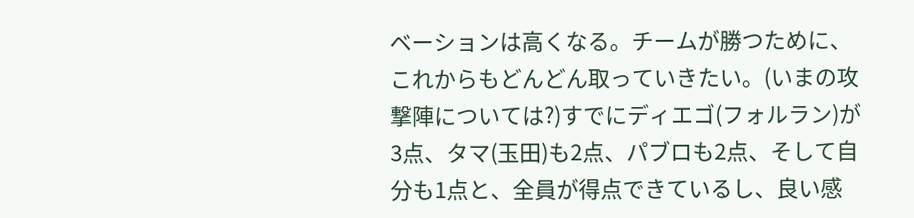ベーションは高くなる。チームが勝つために、これからもどんどん取っていきたい。(いまの攻撃陣については?)すでにディエゴ(フォルラン)が3点、タマ(玉田)も2点、パブロも2点、そして自分も1点と、全員が得点できているし、良い感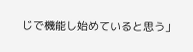じで機能し始めていると思う」